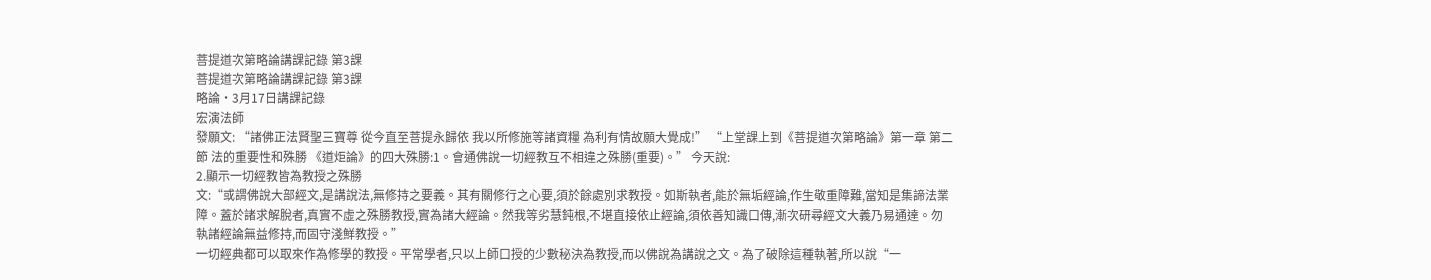菩提道次第略論講課記錄 第3課
菩提道次第略論講課記錄 第3課
略論·3月17日講課記錄
宏演法師
發願文: “諸佛正法賢聖三寶尊 從今直至菩提永歸依 我以所修施等諸資糧 為利有情故願大覺成!” “上堂課上到《菩提道次第略論》第一章 第二節 法的重要性和殊勝 《道炬論》的四大殊勝:1。會通佛說一切經教互不相違之殊勝(重要)。” 今天說:
2.顯示一切經教皆為教授之殊勝
文:“或謂佛說大部經文,是講說法,無修持之要義。其有關修行之心要,須於餘處別求教授。如斯執者,能於無垢經論,作生敬重障難,當知是集諦法業障。蓋於諸求解脫者,真實不虛之殊勝教授,實為諸大經論。然我等劣慧鈍根,不堪直接依止經論,須依善知識口傳,漸次研尋經文大義乃易通達。勿執諸經論無益修持,而固守淺鮮教授。”
一切經典都可以取來作為修學的教授。平常學者,只以上師口授的少數秘決為教授,而以佛說為講說之文。為了破除這種執著,所以說“一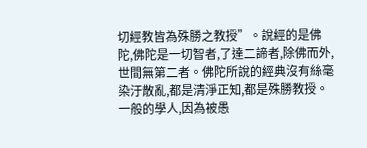切經教皆為殊勝之教授”。說經的是佛陀,佛陀是一切智者,了達二諦者,除佛而外,世間無第二者。佛陀所說的經典沒有絲毫染汙散亂,都是清淨正知,都是殊勝教授。一般的學人,因為被愚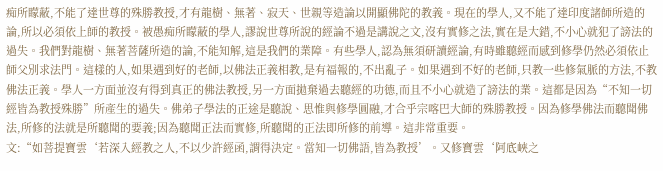痴所矇蔽,不能了達世尊的殊勝教授,才有龍樹、無著、寂天、世親等造論以開顯佛陀的教義。現在的學人,又不能了達印度諸師所造的論,所以必須依上師的教授。被愚痴所矇蔽的學人,謬說世尊所說的經論不過是講說之文,沒有實修之法,實在是大錯,不小心就犯了謗法的過失。我們對龍樹、無著菩薩所造的論,不能知解,這是我們的業障。有些學人,認為無須研讀經論,有時雖聽經而感到修學仍然必須依止師父別求法門。這樣的人,如果遇到好的老師,以佛法正義相教,是有福報的,不出亂子。如果遇到不好的老師,只教一些修氣脈的方法,不教佛法正義。學人一方面並沒有得到真正的佛法教授,另一方面拋棄過去聽經的功德,而且不小心就造了謗法的業。這都是因為“不知一切經皆為教授殊勝”所產生的過失。佛弟子學法的正途是聽說、思惟與修學圓融,才合乎宗喀巴大師的殊勝教授。因為修學佛法而聽聞佛法,所修的法就是所聽聞的要義;因為聽聞正法而實修,所聽聞的正法即所修的前導。這非常重要。
文:“如菩提寶雲‘若深入經教之人,不以少許經函,謂得決定。當知一切佛語,皆為教授’。又修寶雲‘阿底峽之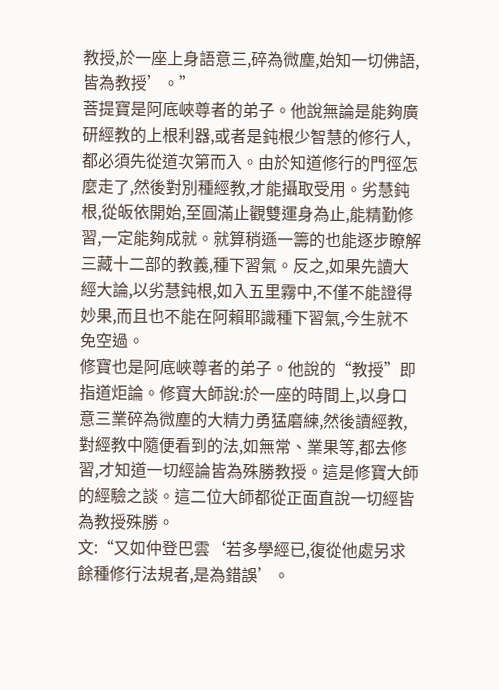教授,於一座上身語意三,碎為微塵,始知一切佛語,皆為教授’。”
菩提寶是阿底峽尊者的弟子。他說無論是能夠廣研經教的上根利器,或者是鈍根少智慧的修行人,都必須先從道次第而入。由於知道修行的門徑怎麼走了,然後對別種經教,才能攝取受用。劣慧鈍根,從皈依開始,至圓滿止觀雙運身為止,能精勤修習,一定能夠成就。就算稍遜一籌的也能逐步瞭解三藏十二部的教義,種下習氣。反之,如果先讀大經大論,以劣慧鈍根,如入五里霧中,不僅不能證得妙果,而且也不能在阿賴耶識種下習氣,今生就不免空過。
修寶也是阿底峽尊者的弟子。他說的“教授”即指道炬論。修寶大師說:於一座的時間上,以身口意三業碎為微塵的大精力勇猛磨練,然後讀經教,對經教中隨便看到的法,如無常、業果等,都去修習,才知道一切經論皆為殊勝教授。這是修寶大師的經驗之談。這二位大師都從正面直說一切經皆為教授殊勝。
文:“又如仲登巴雲‘若多學經已,復從他處另求餘種修行法規者,是為錯誤’。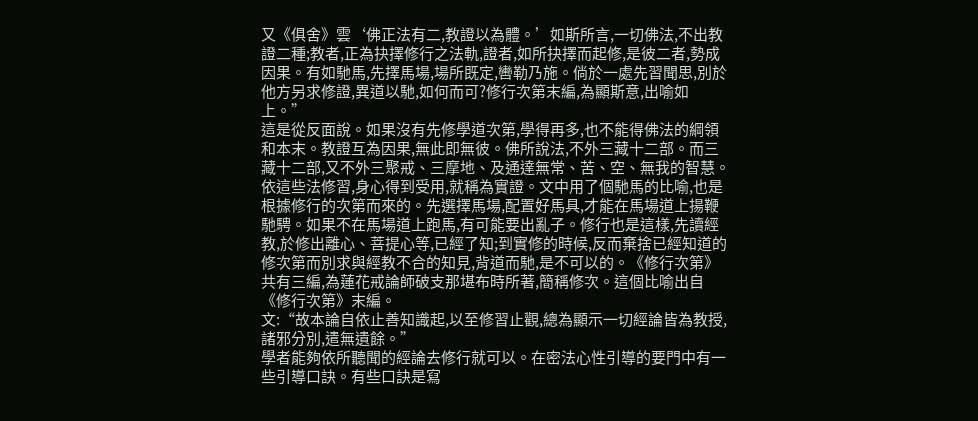又《俱舍》雲‘佛正法有二,教證以為體。’如斯所言,一切佛法,不出教證二種;教者,正為抉擇修行之法軌,證者,如所抉擇而起修,是彼二者,勢成因果。有如馳馬,先擇馬場,場所既定,轡勒乃施。倘於一處先習聞思,別於他方另求修證,異道以馳,如何而可?修行次第末編,為顯斯意,出喻如上。”
這是從反面說。如果沒有先修學道次第,學得再多,也不能得佛法的綱領和本末。教證互為因果,無此即無彼。佛所說法,不外三藏十二部。而三藏十二部,又不外三聚戒、三摩地、及通達無常、苦、空、無我的智慧。依這些法修習,身心得到受用,就稱為實證。文中用了個馳馬的比喻,也是根據修行的次第而來的。先選擇馬場,配置好馬具,才能在馬場道上揚鞭馳騁。如果不在馬場道上跑馬,有可能要出亂子。修行也是這樣,先讀經教,於修出離心、菩提心等,已經了知;到實修的時候,反而棄捨已經知道的修次第而別求與經教不合的知見,背道而馳,是不可以的。《修行次第》共有三編,為蓮花戒論師破支那堪布時所著,簡稱修次。這個比喻出自《修行次第》末編。
文:“故本論自依止善知識起,以至修習止觀,總為顯示一切經論皆為教授,諸邪分別,遣無遺餘。”
學者能夠依所聽聞的經論去修行就可以。在密法心性引導的要門中有一些引導口訣。有些口訣是寫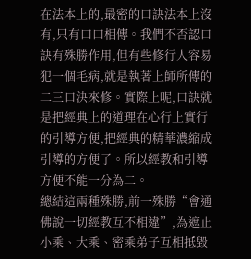在法本上的,最密的口訣法本上沒有,只有口口相傳。我們不否認口訣有殊勝作用,但有些修行人容易犯一個毛病,就是執著上師所傳的二三口決來修。實際上呢,口訣就是把經典上的道理在心行上實行的引導方便,把經典的精華濃縮成引導的方便了。所以經教和引導方便不能一分為二。
總結這兩種殊勝,前一殊勝“會通佛說一切經教互不相違”,為遮止小乘、大乘、密乘弟子互相抵毀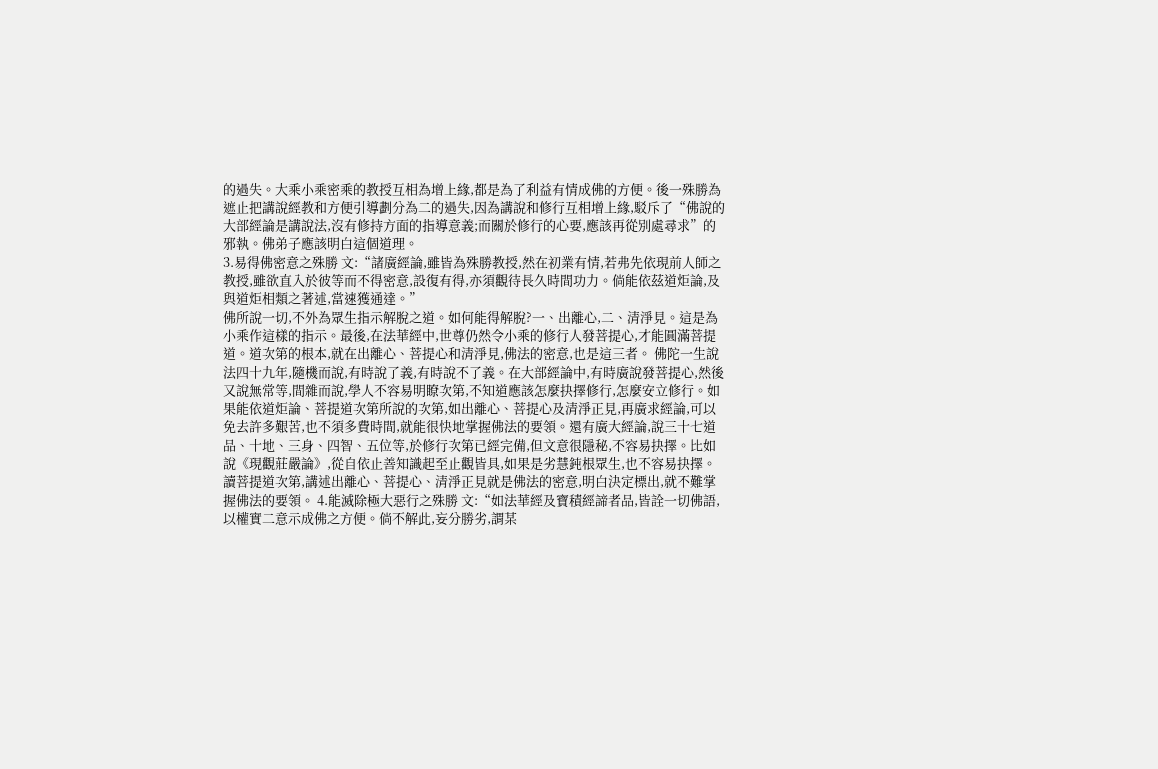的過失。大乘小乘密乘的教授互相為增上緣,都是為了利益有情成佛的方便。後一殊勝為遮止把講說經教和方便引導劃分為二的過失,因為講說和修行互相增上緣,駁斥了“佛說的大部經論是講說法,沒有修持方面的指導意義;而關於修行的心要,應該再從別處尋求”的邪執。佛弟子應該明白這個道理。
3.易得佛密意之殊勝 文:“諸廣經論,雖皆為殊勝教授,然在初業有情,若弗先依現前人師之教授,雖欲直入於彼等而不得密意,設復有得,亦須觀待長久時間功力。倘能依茲道炬論,及與道炬相類之著述,當速獲通達。”
佛所說一切,不外為眾生指示解脫之道。如何能得解脫?一、出離心,二、清淨見。這是為小乘作這樣的指示。最後,在法華經中,世尊仍然令小乘的修行人發菩提心,才能圓滿菩提道。道次第的根本,就在出離心、菩提心和清淨見,佛法的密意,也是這三者。 佛陀一生說法四十九年,隨機而說,有時說了義,有時說不了義。在大部經論中,有時廣說發菩提心,然後又說無常等,間雜而說,學人不容易明瞭次第,不知道應該怎麼抉擇修行,怎麼安立修行。如果能依道炬論、菩提道次第所說的次第,如出離心、菩提心及清淨正見,再廣求經論,可以免去許多艱苦,也不須多費時間,就能很快地掌握佛法的要領。還有廣大經論,說三十七道品、十地、三身、四智、五位等,於修行次第已經完備,但文意很隱秘,不容易抉擇。比如說《現觀莊嚴論》,從自依止善知識起至止觀皆具,如果是劣慧鈍根眾生,也不容易抉擇。讀菩提道次第,講述出離心、菩提心、清淨正見就是佛法的密意,明白決定標出,就不難掌握佛法的要領。 4.能滅除極大惡行之殊勝 文:“如法華經及寶積經諦者品,皆詮一切佛語,以權實二意示成佛之方便。倘不解此,妄分勝劣,謂某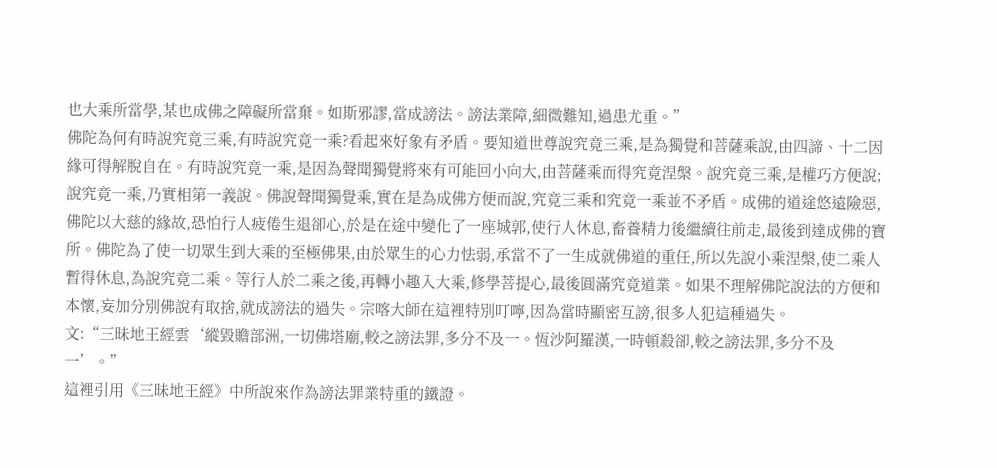也大乘所當學,某也成佛之障礙所當棄。如斯邪謬,當成謗法。謗法業障,細微難知,過患尤重。”
佛陀為何有時說究竟三乘,有時說究竟一乘?看起來好象有矛盾。要知道世尊說究竟三乘,是為獨覺和菩薩乘說,由四諦、十二因緣可得解脫自在。有時說究竟一乘,是因為聲聞獨覺將來有可能回小向大,由菩薩乘而得究竟涅槃。說究竟三乘,是權巧方便說;說究竟一乘,乃實相第一義說。佛說聲聞獨覺乘,實在是為成佛方便而說,究竟三乘和究竟一乘並不矛盾。成佛的道途悠遠險惡,佛陀以大慈的緣故,恐怕行人疲倦生退卻心,於是在途中變化了一座城郭,使行人休息,畜養精力後繼續往前走,最後到達成佛的寶所。佛陀為了使一切眾生到大乘的至極佛果,由於眾生的心力怯弱,承當不了一生成就佛道的重任,所以先說小乘涅槃,使二乘人暫得休息,為說究竟二乘。等行人於二乘之後,再轉小趣入大乘,修學菩提心,最後圓滿究竟道業。如果不理解佛陀說法的方便和本懷,妄加分別佛說有取捨,就成謗法的過失。宗喀大師在這裡特別叮嚀,因為當時顯密互謗,很多人犯這種過失。
文:“三昧地王經雲‘縱毀贍部洲,一切佛塔廟,較之謗法罪,多分不及一。恆沙阿羅漢,一時頓殺卻,較之謗法罪,多分不及一’。”
這裡引用《三昧地王經》中所說來作為謗法罪業特重的鐵證。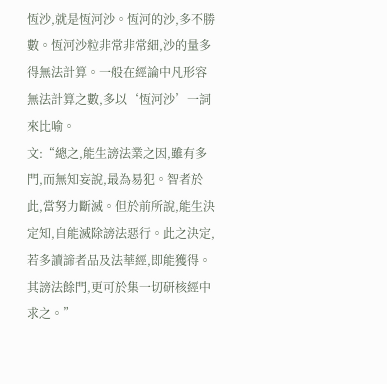恆沙,就是恆河沙。恆河的沙,多不勝數。恆河沙粒非常非常細,沙的量多得無法計算。一般在經論中凡形容無法計算之數,多以‘恆河沙’一詞來比喻。
文:“總之,能生謗法業之因,雖有多門,而無知妄說,最為易犯。智者於此,當努力斷滅。但於前所說,能生決定知,自能滅除謗法惡行。此之決定,若多讀諦者品及法華經,即能獲得。其謗法餘門,更可於集一切研核經中求之。”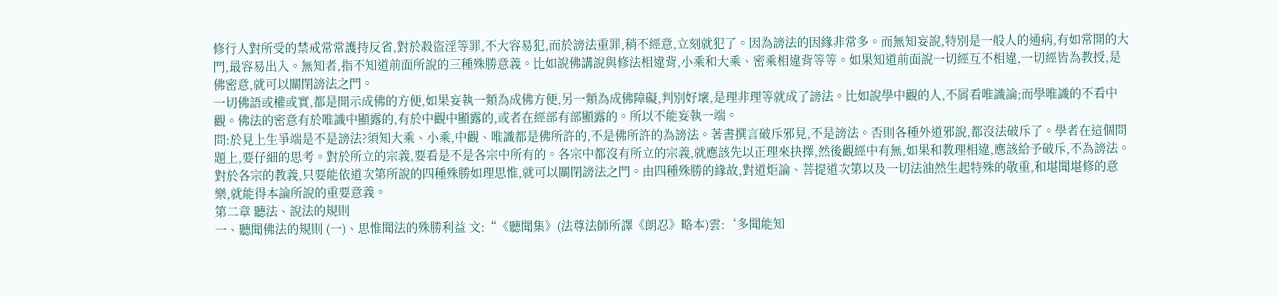修行人對所受的禁戒常常護持反省,對於殺盜淫等罪,不大容易犯,而於謗法重罪,稍不經意,立刻就犯了。因為謗法的因緣非常多。而無知妄說,特別是一般人的通病,有如常開的大門,最容易出入。無知者,指不知道前面所說的三種殊勝意義。比如說佛講說與修法相違背,小乘和大乘、密乘相違背等等。如果知道前面說一切經互不相違,一切經皆為教授,是佛密意,就可以關閉謗法之門。
一切佛語或權或實,都是開示成佛的方便,如果妄執一類為成佛方便,另一類為成佛障礙,判別好壞,是理非理等就成了謗法。比如說學中觀的人,不屑看唯識論;而學唯識的不看中觀。佛法的密意有於唯識中顯露的,有於中觀中顯露的,或者在經部有部顯露的。所以不能妄執一端。
問:於見上生爭端是不是謗法?須知大乘、小乘,中觀、唯識都是佛所許的,不是佛所許的為謗法。著書撰言破斥邪見,不是謗法。否則各種外道邪說,都沒法破斥了。學者在這個問題上,要仔細的思考。對於所立的宗義,要看是不是各宗中所有的。各宗中都沒有所立的宗義,就應該先以正理來抉擇,然後觀經中有無,如果和教理相違,應該給予破斥,不為謗法。對於各宗的教義,只要能依道次第所說的四種殊勝如理思惟,就可以關閉謗法之門。由四種殊勝的緣故,對道炬論、菩提道次第以及一切法油然生起特殊的敬重,和堪聞堪修的意樂,就能得本論所說的重要意義。
第二章 聽法、說法的規則
一、聽聞佛法的規則 (一)、思惟聞法的殊勝利益 文:“《聽聞集》(法尊法師所譯《朗忍》略本)雲:‘多聞能知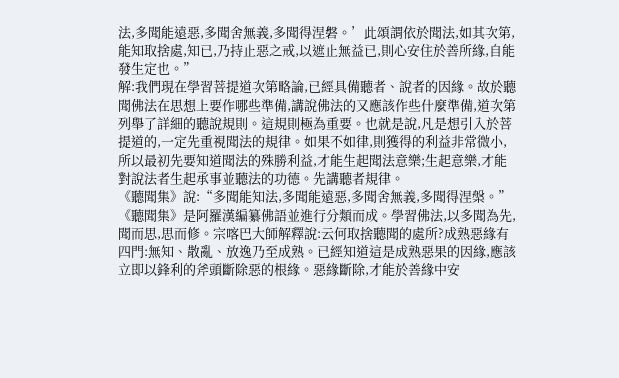法,多聞能遠惡,多聞舍無義,多聞得涅磐。’此頌謂依於聞法,如其次第,能知取捨處,知已,乃持止惡之戒,以遮止無益已,則心安住於善所緣,自能發生定也。”
解:我們現在學習菩提道次第略論,已經具備聽者、說者的因緣。故於聽聞佛法在思想上要作哪些準備,講說佛法的又應該作些什麼準備,道次第列舉了詳細的聽說規則。這規則極為重要。也就是說,凡是想引入於菩提道的,一定先重視聞法的規律。如果不如律,則獲得的利益非常微小,所以最初先要知道聞法的殊勝利益,才能生起聞法意樂;生起意樂,才能對說法者生起承事並聽法的功德。先講聽者規律。
《聽聞集》說:“多聞能知法,多聞能遠惡,多聞舍無義,多聞得涅槃。”《聽聞集》是阿羅漢編纂佛語並進行分類而成。學習佛法,以多聞為先,聞而思,思而修。宗喀巴大師解釋說:云何取捨聽聞的處所?成熟惡緣有四門:無知、散亂、放逸乃至成熟。已經知道這是成熟惡果的因緣,應該立即以鋒利的斧頭斷除惡的根緣。惡緣斷除,才能於善緣中安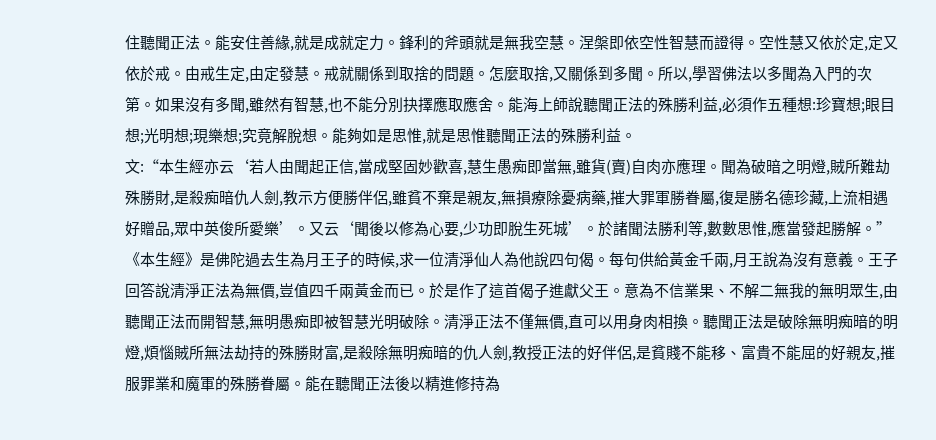住聽聞正法。能安住善緣,就是成就定力。鋒利的斧頭就是無我空慧。涅槃即依空性智慧而證得。空性慧又依於定,定又依於戒。由戒生定,由定發慧。戒就關係到取捨的問題。怎麼取捨,又關係到多聞。所以,學習佛法以多聞為入門的次第。如果沒有多聞,雖然有智慧,也不能分別抉擇應取應舍。能海上師說聽聞正法的殊勝利益,必須作五種想:珍寶想;眼目想;光明想;現樂想;究竟解脫想。能夠如是思惟,就是思惟聽聞正法的殊勝利益。
文:“本生經亦云‘若人由聞起正信,當成堅固妙歡喜,慧生愚痴即當無,雖貨(賣)自肉亦應理。聞為破暗之明燈,賊所難劫殊勝財,是殺痴暗仇人劍,教示方便勝伴侶,雖貧不棄是親友,無損療除憂病藥,摧大罪軍勝眷屬,復是勝名德珍藏,上流相遇好贈品,眾中英俊所愛樂’。又云‘聞後以修為心要,少功即脫生死城’。於諸聞法勝利等,數數思惟,應當發起勝解。”
《本生經》是佛陀過去生為月王子的時候,求一位清淨仙人為他說四句偈。每句供給黃金千兩,月王說為沒有意義。王子回答說清淨正法為無價,豈值四千兩黃金而已。於是作了這首偈子進獻父王。意為不信業果、不解二無我的無明眾生,由聽聞正法而開智慧,無明愚痴即被智慧光明破除。清淨正法不僅無價,直可以用身肉相換。聽聞正法是破除無明痴暗的明燈,煩惱賊所無法劫持的殊勝財富,是殺除無明痴暗的仇人劍,教授正法的好伴侶,是貧賤不能移、富貴不能屈的好親友,摧服罪業和魔軍的殊勝眷屬。能在聽聞正法後以精進修持為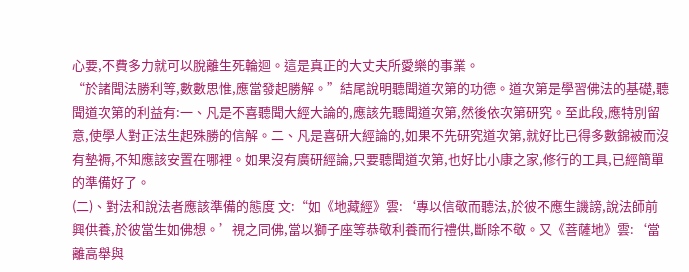心要,不費多力就可以脫離生死輪迴。這是真正的大丈夫所愛樂的事業。
“於諸聞法勝利等,數數思惟,應當發起勝解。”結尾說明聽聞道次第的功德。道次第是學習佛法的基礎,聽聞道次第的利益有:一、凡是不喜聽聞大經大論的,應該先聽聞道次第,然後依次第研究。至此段,應特別留意,使學人對正法生起殊勝的信解。二、凡是喜研大經論的,如果不先研究道次第,就好比已得多數錦被而沒有墊褥,不知應該安置在哪裡。如果沒有廣研經論,只要聽聞道次第,也好比小康之家,修行的工具,已經簡單的準備好了。
(二)、對法和說法者應該準備的態度 文:“如《地藏經》雲:‘專以信敬而聽法,於彼不應生譏謗,說法師前興供養,於彼當生如佛想。’視之同佛,當以獅子座等恭敬利養而行禮供,斷除不敬。又《菩薩地》雲:‘當離高舉與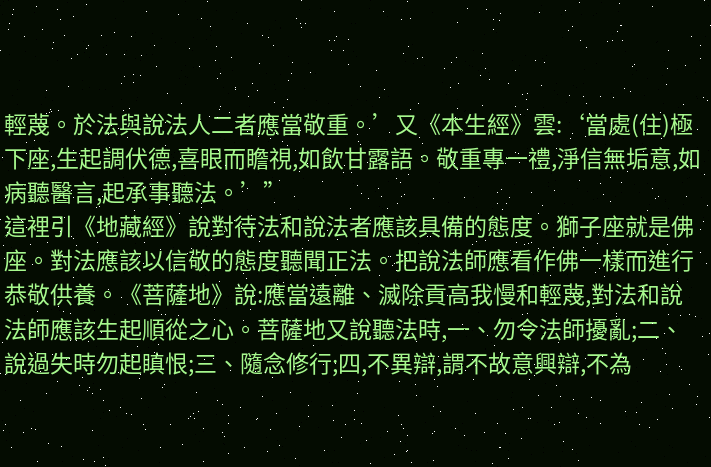輕蔑。於法與說法人二者應當敬重。’又《本生經》雲:‘當處(住)極下座,生起調伏德,喜眼而瞻視,如飲甘露語。敬重專一禮,淨信無垢意,如病聽醫言,起承事聽法。’”
這裡引《地藏經》說對待法和說法者應該具備的態度。獅子座就是佛座。對法應該以信敬的態度聽聞正法。把說法師應看作佛一樣而進行恭敬供養。《菩薩地》說:應當遠離、滅除貢高我慢和輕蔑,對法和說法師應該生起順從之心。菩薩地又說聽法時,一、勿令法師擾亂;二、說過失時勿起瞋恨;三、隨念修行;四,不異辯,謂不故意興辯,不為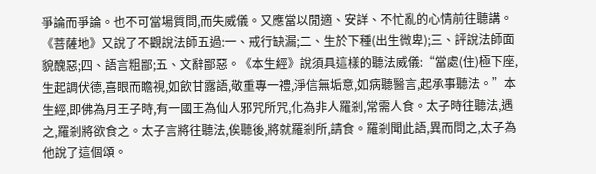爭論而爭論。也不可當場質問,而失威儀。又應當以閒適、安詳、不忙亂的心情前往聽講。《菩薩地》又說了不觀說法師五過:一、戒行缺漏;二、生於下種(出生微卑);三、評說法師面貌醜惡;四、語言粗鄙;五、文辭鄙惡。《本生經》說須具這樣的聽法威儀:“當處(住)極下座,生起調伏德,喜眼而瞻視,如飲甘露語,敬重專一禮,淨信無垢意,如病聽醫言,起承事聽法。”本生經,即佛為月王子時,有一國王為仙人邪咒所咒,化為非人羅剎,常需人食。太子時往聽法,遇之,羅剎將欲食之。太子言將往聽法,俟聽後,將就羅剎所,請食。羅剎聞此語,異而問之,太子為他說了這個頌。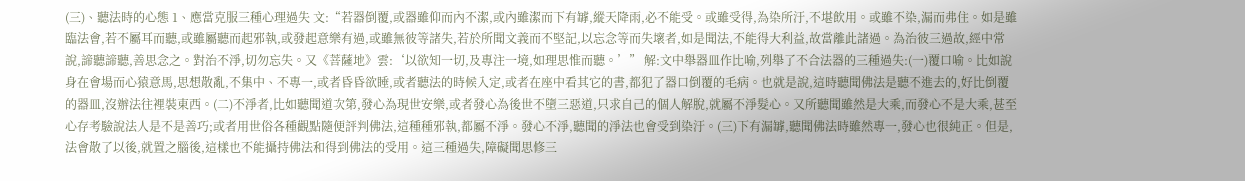(三)、聽法時的心態 1、應當克服三種心理過失 文:“若器倒覆,或器雖仰而內不潔,或內雖潔而下有罅,縱天降雨,必不能受。或雖受得,為染所汙,不堪飲用。或雖不染,漏而弗住。如是雖臨法會,若不屬耳而聽,或雖屬聽而起邪執,或發起意樂有過,或雖無彼等諸失,若於所聞文義而不堅記,以忘念等而失壞者,如是聞法,不能得大利益,故當離此諸過。為治彼三過故,經中常說,諦聽諦聽,善思念之。對治不淨,切勿忘失。又《菩薩地》雲:‘以欲知一切,及專注一境,如理思惟而聽。’” 解:文中舉器皿作比喻,列舉了不合法器的三種過失:(一)覆口喻。比如說身在會場而心猿意馬,思想散亂,不集中、不專一,或者昏昏欲睡,或者聽法的時候入定,或者在座中看其它的書,都犯了器口倒覆的毛病。也就是說,這時聽聞佛法是聽不進去的,好比倒覆的器皿,沒辦法往裡裝東西。(二)不淨者,比如聽聞道次第,發心為現世安樂,或者發心為後世不墮三惡道,只求自己的個人解脫,就屬不淨髮心。又所聽聞雖然是大乘,而發心不是大乘,甚至心存考驗說法人是不是善巧;或者用世俗各種觀點隨便評判佛法,這種種邪執,都屬不淨。發心不淨,聽聞的淨法也會受到染汙。(三)下有漏罅,聽聞佛法時雖然專一,發心也很純正。但是,法會散了以後,就置之腦後,這樣也不能攝持佛法和得到佛法的受用。這三種過失,障礙聞思修三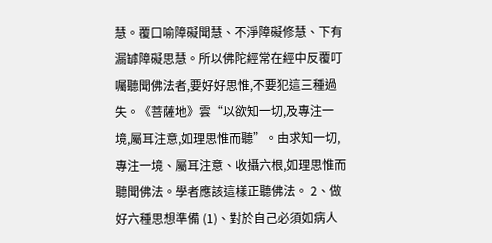慧。覆口喻障礙聞慧、不淨障礙修慧、下有漏罅障礙思慧。所以佛陀經常在經中反覆叮囑聽聞佛法者,要好好思惟,不要犯這三種過失。《菩薩地》雲“以欲知一切,及專注一境,屬耳注意,如理思惟而聽”。由求知一切,專注一境、屬耳注意、收攝六根,如理思惟而聽聞佛法。學者應該這樣正聽佛法。 2、做好六種思想準備 (1)、對於自己必須如病人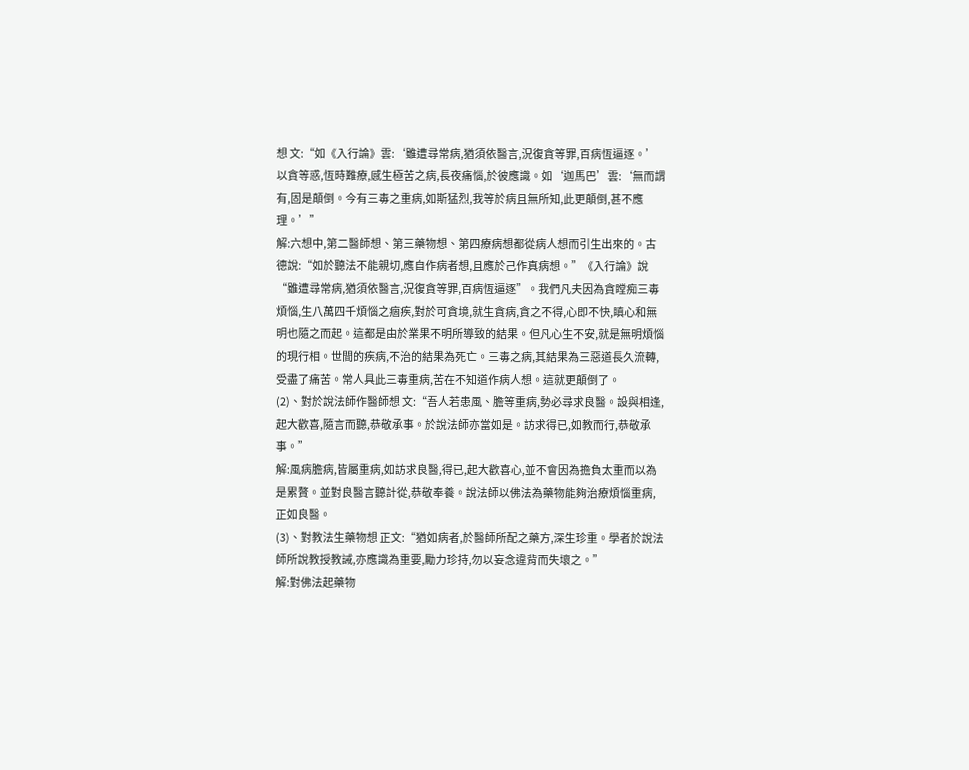想 文:“如《入行論》雲:‘雖遭尋常病,猶須依醫言,況復貪等罪,百病恆逼逐。’以貪等惑,恆時難療,感生極苦之病,長夜痛惱,於彼應識。如‘迦馬巴’雲:‘無而謂有,固是顛倒。今有三毒之重病,如斯猛烈,我等於病且無所知,此更顛倒,甚不應理。’”
解:六想中,第二醫師想、第三藥物想、第四療病想都從病人想而引生出來的。古德說:“如於聽法不能親切,應自作病者想,且應於己作真病想。”《入行論》說“雖遭尋常病,猶須依醫言,況復貪等罪,百病恆逼逐”。我們凡夫因為貪瞠痴三毒煩惱,生八萬四千煩惱之痼疾,對於可貪境,就生貪病,貪之不得,心即不快,瞋心和無明也隨之而起。這都是由於業果不明所導致的結果。但凡心生不安,就是無明煩惱的現行相。世間的疾病,不治的結果為死亡。三毒之病,其結果為三惡道長久流轉,受盡了痛苦。常人具此三毒重病,苦在不知道作病人想。這就更顛倒了。
(2)、對於說法師作醫師想 文:“吾人若患風、膽等重病,勢必尋求良醫。設與相逢,起大歡喜,隨言而聽,恭敬承事。於說法師亦當如是。訪求得已,如教而行,恭敬承事。”
解:風病膽病,皆屬重病,如訪求良醫,得已,起大歡喜心,並不會因為擔負太重而以為是累贅。並對良醫言聽計從,恭敬奉養。說法師以佛法為藥物能夠治療煩惱重病,正如良醫。
(3)、對教法生藥物想 正文:“猶如病者,於醫師所配之藥方,深生珍重。學者於說法師所說教授教誡,亦應識為重要,勵力珍持,勿以妄念違背而失壞之。”
解:對佛法起藥物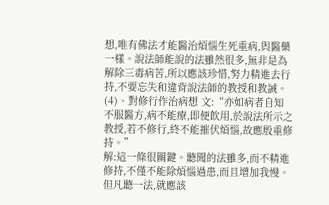想,唯有佛法才能醫治煩惱生死重病,與醫藥一樣。說法師能說的法雖然很多,無非是為解除三毒病苦,所以應該珍惜,努力精進去行持,不要忘失和違背說法師的教授和教誡。 (4)、對修行作治病想 文:“亦如病者自知不服醫方,病不能療,即便飲用,於說法所示之教授,若不修行,終不能摧伏煩惱,故應殷重修持。”
解:這一條很關鍵。聽聞的法雖多,而不精進修持,不僅不能除煩惱過患,而且增加我慢。但凡聽一法,就應該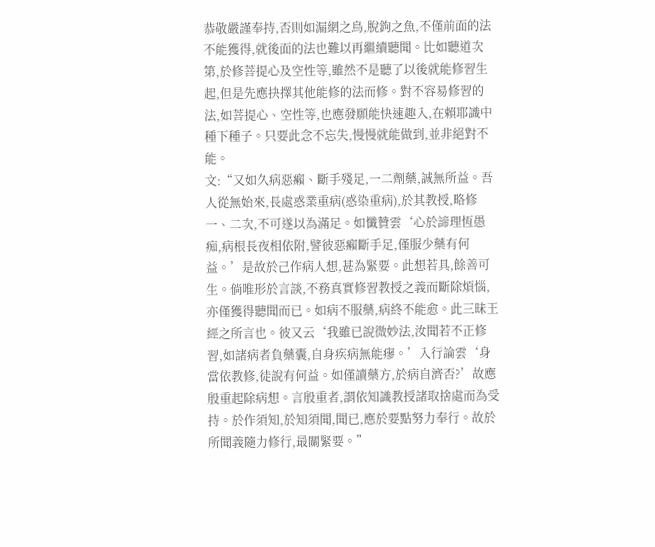恭敬嚴謹奉持,否則如漏網之鳥,脫鉤之魚,不僅前面的法不能獲得,就後面的法也難以再繼續聽聞。比如聽道次第,於修菩提心及空性等,雖然不是聽了以後就能修習生起,但是先應抉擇其他能修的法而修。對不容易修習的法,如菩提心、空性等,也應發願能快速趣入,在賴耶識中種下種子。只要此念不忘失,慢慢就能做到,並非絕對不能。
文:“又如久病惡癩、斷手殘足,一二劑藥,誠無所益。吾人從無始來,長處惑業重病(惑染重病),於其教授,略修一、二次,不可遂以為滿足。如懺贊雲‘心於諦理恆愚痴,病根長夜相依附,譬彼惡癩斷手足,僅服少藥有何益。’是故於己作病人想,甚為緊要。此想若具,餘善可生。倘唯形於言談,不務真實修習教授之義而斷除煩惱,亦僅獲得聽聞而已。如病不服藥,病終不能愈。此三昧王經之所言也。彼又云‘我雖已說微妙法,汝聞若不正修習,如諸病者負藥囊,自身疾病無能瘳。’入行論雲‘身當依教修,徒說有何益。如僅讀藥方,於病自濟否?’故應殷重起除病想。言殷重者,謂依知識教授諸取捨處而為受持。於作須知,於知須聞,聞已,應於要點努力奉行。故於所聞義隨力修行,最關緊要。”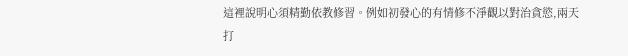這裡說明心須精勤依教修習。例如初發心的有情修不淨觀以對治貪慾,兩天打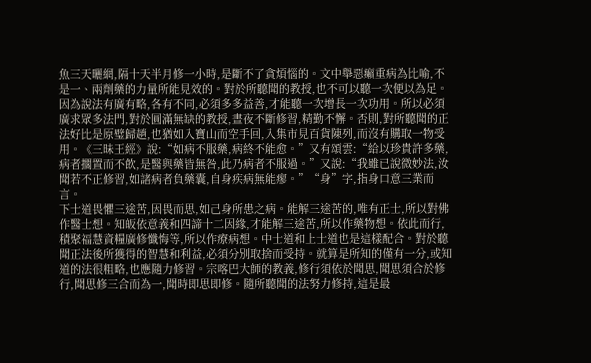魚三天曬網,隔十天半月修一小時,是斷不了貪煩惱的。文中舉惡癩重病為比喻,不是一、兩劑藥的力量所能見效的。對於所聽聞的教授,也不可以聽一次便以為足。因為說法有廣有略,各有不同,必須多多益善,才能聽一次增長一次功用。所以必須廣求眾多法門,對於圓滿無缺的教授,晝夜不斷修習,精勤不懈。否則,對所聽聞的正法好比是原璧歸趙,也猶如入寶山而空手回,入集市見百貨陳列,而沒有購取一物受用。《三昧王經》說:“如病不服藥,病終不能愈。”又有頌雲:“給以珍貴許多藥,病者擱置而不飲,是醫與藥皆無咎,此乃病者不服過。”又說:“我雖已說微妙法,汝聞若不正修習,如諸病者負藥囊,自身疾病無能瘳。”“身”字,指身口意三業而言。
下士道畏懼三途苦,因畏而思,如己身所患之病。能解三途苦的,唯有正士,所以對佛作醫士想。知皈依意義和四諦十二因緣,才能解三途苦,所以作藥物想。依此而行,積聚福慧資糧廣修懺悔等,所以作療病想。中士道和上士道也是這樣配合。對於聽聞正法後所獲得的智慧和利益,必須分別取捨而受持。就算是所知的僅有一分,或知道的法很粗略,也應隨力修習。宗喀巴大師的教義,修行須依於聞思,聞思須合於修行,聞思修三合而為一,聞時即思即修。隨所聽聞的法努力修持,這是最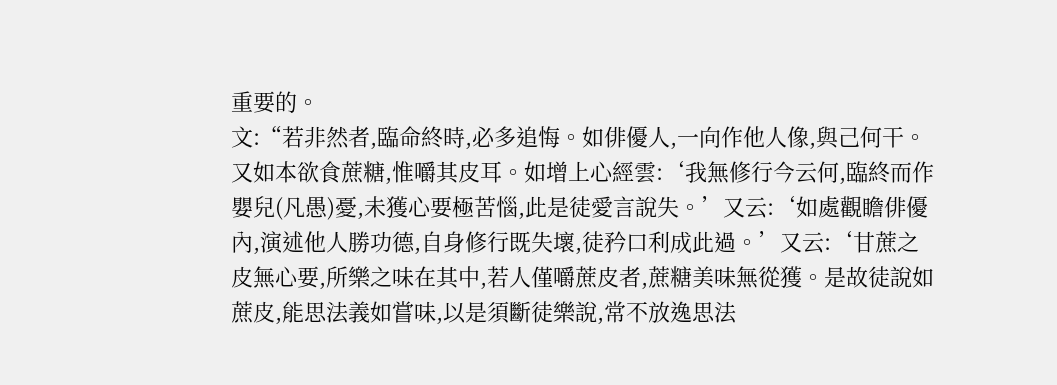重要的。
文:“若非然者,臨命終時,必多追悔。如俳優人,一向作他人像,與己何干。又如本欲食蔗糖,惟嚼其皮耳。如增上心經雲:‘我無修行今云何,臨終而作嬰兒(凡愚)憂,未獲心要極苦惱,此是徒愛言說失。’又云:‘如處觀瞻俳優內,演述他人勝功德,自身修行既失壞,徒矜口利成此過。’又云:‘甘蔗之皮無心要,所樂之味在其中,若人僅嚼蔗皮者,蔗糖美味無從獲。是故徒說如蔗皮,能思法義如嘗味,以是須斷徒樂說,常不放逸思法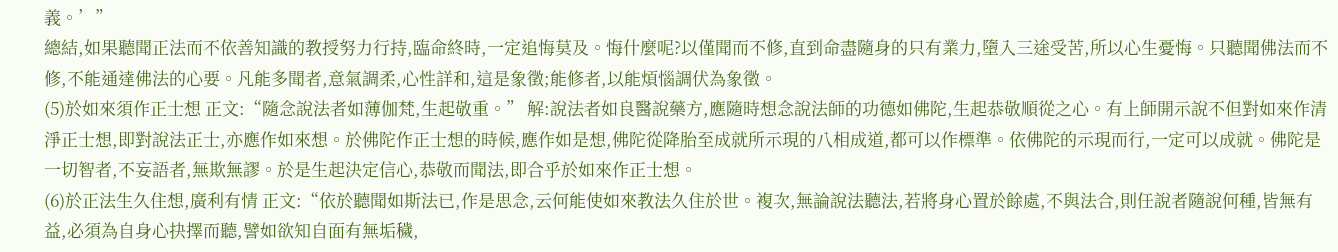義。’”
總結,如果聽聞正法而不依善知識的教授努力行持,臨命終時,一定追悔莫及。悔什麼呢?以僅聞而不修,直到命盡隨身的只有業力,墮入三途受苦,所以心生憂悔。只聽聞佛法而不修,不能通達佛法的心要。凡能多聞者,意氣調柔,心性詳和,這是象徵;能修者,以能煩惱調伏為象徵。
(5)於如來須作正士想 正文:“隨念說法者如薄伽梵,生起敬重。” 解:說法者如良醫說藥方,應隨時想念說法師的功德如佛陀,生起恭敬順從之心。有上師開示說不但對如來作清淨正士想,即對說法正士,亦應作如來想。於佛陀作正士想的時候,應作如是想,佛陀從降胎至成就所示現的八相成道,都可以作標準。依佛陀的示現而行,一定可以成就。佛陀是一切智者,不妄語者,無欺無謬。於是生起決定信心,恭敬而聞法,即合乎於如來作正士想。
(6)於正法生久住想,廣利有情 正文:“依於聽聞如斯法已,作是思念,云何能使如來教法久住於世。複次,無論說法聽法,若將身心置於餘處,不與法合,則任說者隨說何種,皆無有益,必須為自身心抉擇而聽,譬如欲知自面有無垢穢,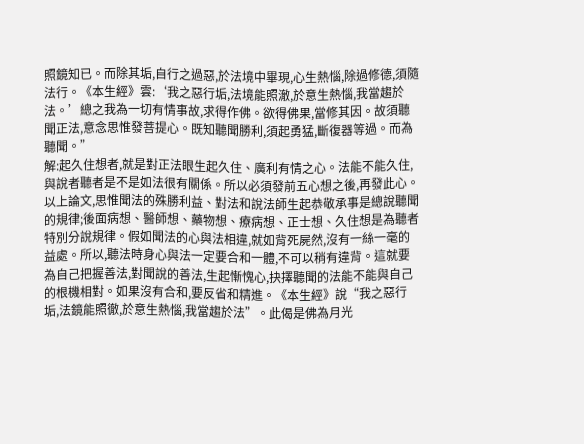照鏡知已。而除其垢,自行之過惡,於法境中畢現,心生熱惱,除過修德,須隨法行。《本生經》雲:‘我之惡行垢,法境能照澈,於意生熱惱,我當趨於法。’總之我為一切有情事故,求得作佛。欲得佛果,當修其因。故須聽聞正法,意念思惟發菩提心。既知聽聞勝利,須起勇猛,斷復器等過。而為聽聞。”
解:起久住想者,就是對正法眼生起久住、廣利有情之心。法能不能久住,與說者聽者是不是如法很有關係。所以必須發前五心想之後,再發此心。
以上論文,思惟聞法的殊勝利益、對法和說法師生起恭敬承事是總說聽聞的規律;後面病想、醫師想、藥物想、療病想、正士想、久住想是為聽者特別分說規律。假如聞法的心與法相違,就如背死屍然,沒有一絲一毫的益處。所以,聽法時身心與法一定要合和一體,不可以稍有違背。這就要為自己把握善法,對聞說的善法,生起慚愧心,抉擇聽聞的法能不能與自己的根機相對。如果沒有合和,要反省和精進。《本生經》說“我之惡行垢,法鏡能照徹,於意生熱惱,我當趨於法”。此偈是佛為月光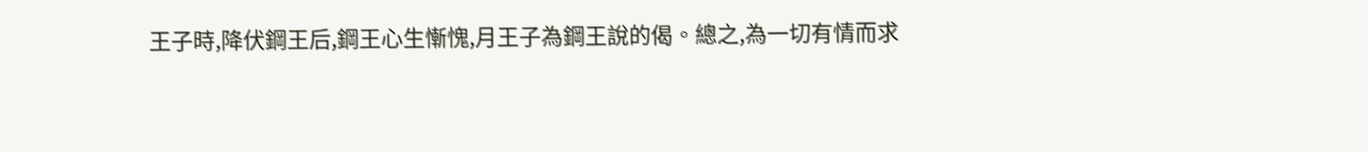王子時,降伏鋼王后,鋼王心生慚愧,月王子為鋼王說的偈。總之,為一切有情而求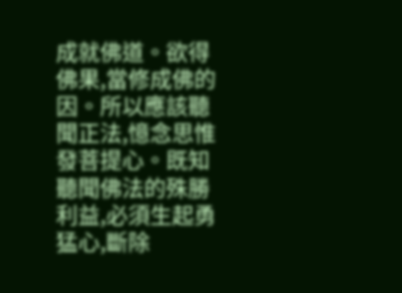成就佛道。欲得佛果,當修成佛的因。所以應該聽聞正法,憶念思惟發菩提心。既知聽聞佛法的殊勝利益,必須生起勇猛心,斷除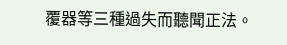覆器等三種過失而聽聞正法。